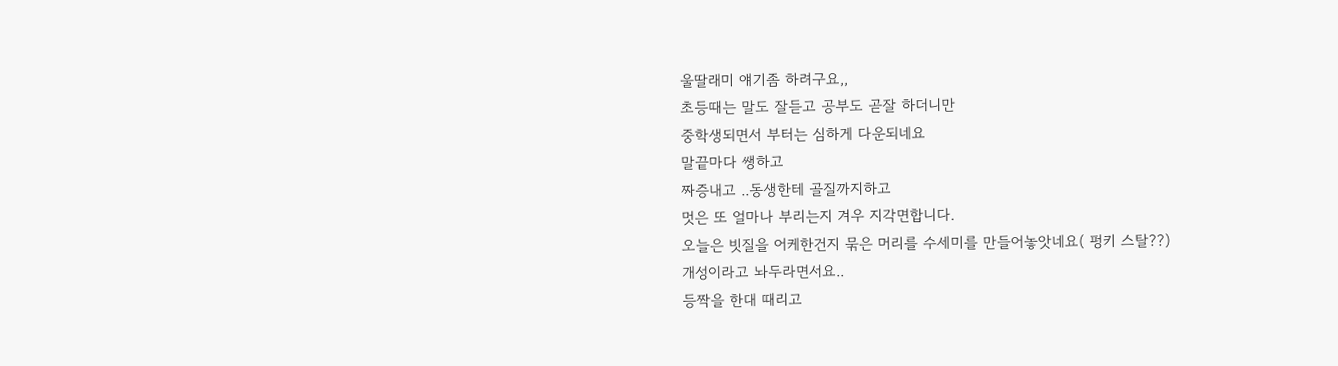울딸래미 얘기좀 하려구요,,
초등때는 말도 잘듣고 공부도 곧잘 하더니만
중학생되면서 부터는 심하게 다운되네요
말끝마다 쌩하고
짜증내고 ..동생한테 골질까지하고
멋은 또 얼마나 부리는지 겨우 지각면합니다.
오늘은 빗질을 어케한건지 묶은 머리를 수세미를 만들어놓앗네요( 펑키 스탈??)
개성이라고 놔두라면서요..
등짝을 한대 때리고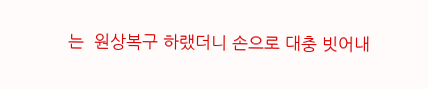는  원상복구 하랬더니 손으로 대충 빗어내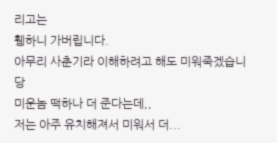리고는
휑하니 가버립니다.
아무리 사춘기라 이해하려고 해도 미워죽겠습니당
미운놈 떡하나 더 준다는데,,
저는 아주 유치해져서 미워서 더...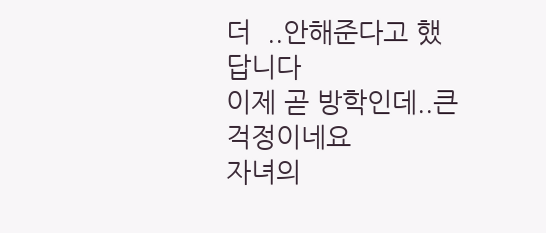더  ..안해준다고 했답니다
이제 곧 방학인데..큰걱정이네요
자녀의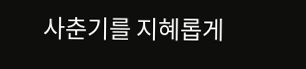사춘기를 지혜롭게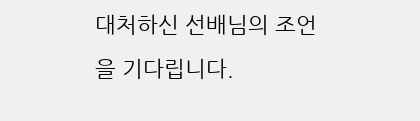대처하신 선배님의 조언을 기다립니다.